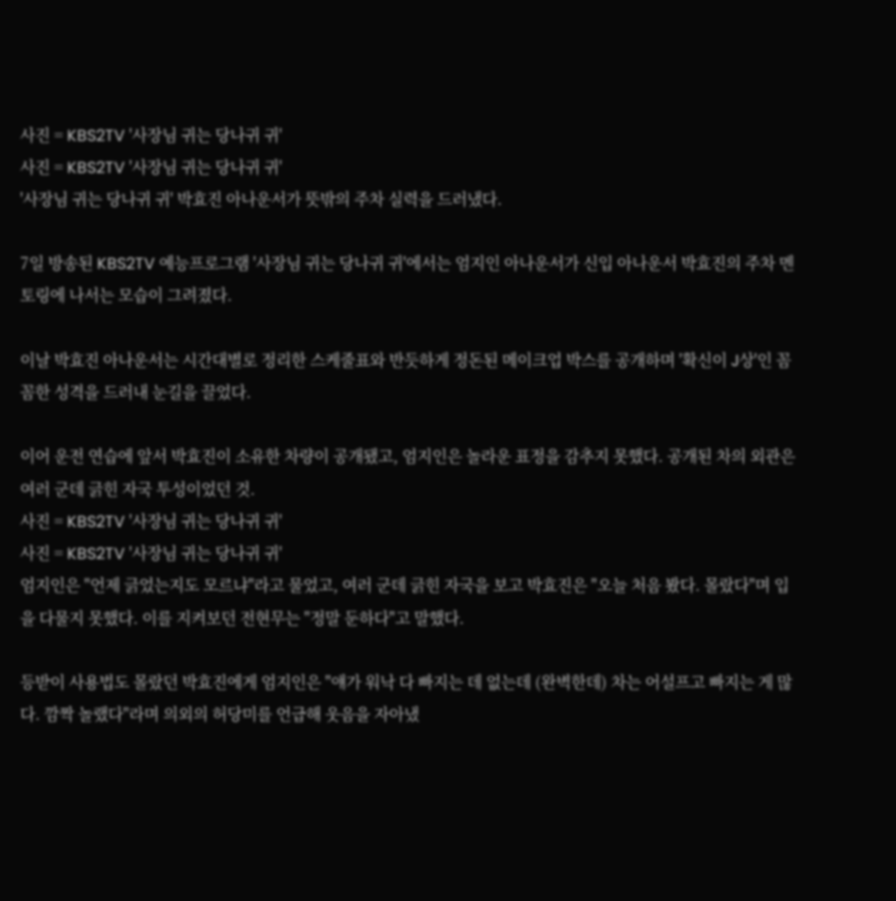사진 = KBS2TV '사장님 귀는 당나귀 귀'
사진 = KBS2TV '사장님 귀는 당나귀 귀'
'사장님 귀는 당나귀 귀' 박효진 아나운서가 뜻밖의 주차 실력을 드러냈다.

7일 방송된 KBS2TV 예능프로그램 '사장님 귀는 당나귀 귀'에서는 엄지인 아나운서가 신입 아나운서 박효진의 주차 멘토링에 나서는 모습이 그려졌다.

이날 박효진 아나운서는 시간대별로 정리한 스케줄표와 반듯하게 정돈된 메이크업 박스를 공개하며 '확신이 J상'인 꼼꼼한 성격을 드러내 눈길을 끌었다.

이어 운전 연습에 앞서 박효진이 소유한 차량이 공개됐고, 엄지인은 놀라운 표정을 감추지 못했다. 공개된 차의 외관은 여러 군데 긁힌 자국 투성이었던 것.
사진 = KBS2TV '사장님 귀는 당나귀 귀'
사진 = KBS2TV '사장님 귀는 당나귀 귀'
엄지인은 "언제 긁었는지도 모르냐"라고 물었고, 여러 군데 긁힌 자국을 보고 박효진은 "오늘 처음 봤다. 몰랐다"며 입을 다물지 못했다. 이를 지켜보던 전현무는 "정말 둔하다"고 말했다.

등받이 사용법도 몰랐던 박효진에게 엄지인은 "얘가 워낙 다 빠지는 데 없는데 (완벽한데) 차는 어설프고 빠지는 게 많다. 깜짝 놀랬다"라며 의외의 허당미를 언급해 웃음을 자아냈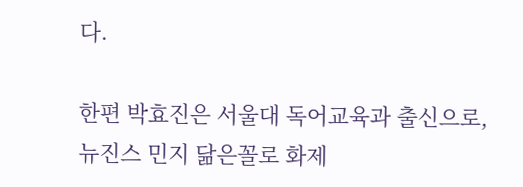다.

한편 박효진은 서울대 독어교육과 출신으로, 뉴진스 민지 닮은꼴로 화제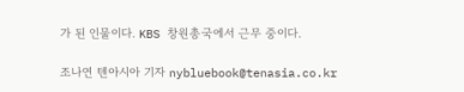가 된 인물이다. KBS 창원총국에서 근무 중이다.

조나연 텐아시아 기자 nybluebook@tenasia.co.kr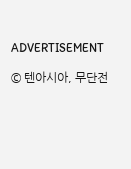ADVERTISEMENT

© 텐아시아, 무단전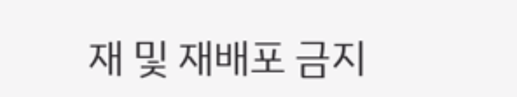재 및 재배포 금지